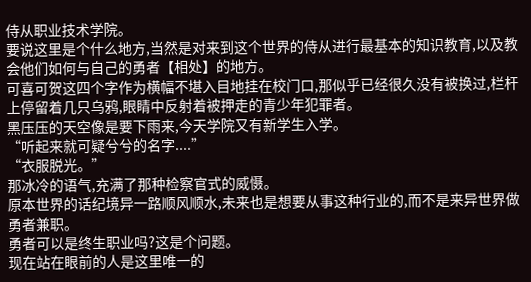侍从职业技术学院。
要说这里是个什么地方,当然是对来到这个世界的侍从进行最基本的知识教育,以及教会他们如何与自己的勇者【相处】的地方。
可喜可贺这四个字作为横幅不堪入目地挂在校门口,那似乎已经很久没有被换过,栏杆上停留着几只乌鸦,眼睛中反射着被押走的青少年犯罪者。
黑压压的天空像是要下雨来,今天学院又有新学生入学。
“听起来就可疑兮兮的名字....”
“衣服脱光。”
那冰冷的语气,充满了那种检察官式的威慑。
原本世界的话纪境异一路顺风顺水,未来也是想要从事这种行业的,而不是来异世界做勇者兼职。
勇者可以是终生职业吗?这是个问题。
现在站在眼前的人是这里唯一的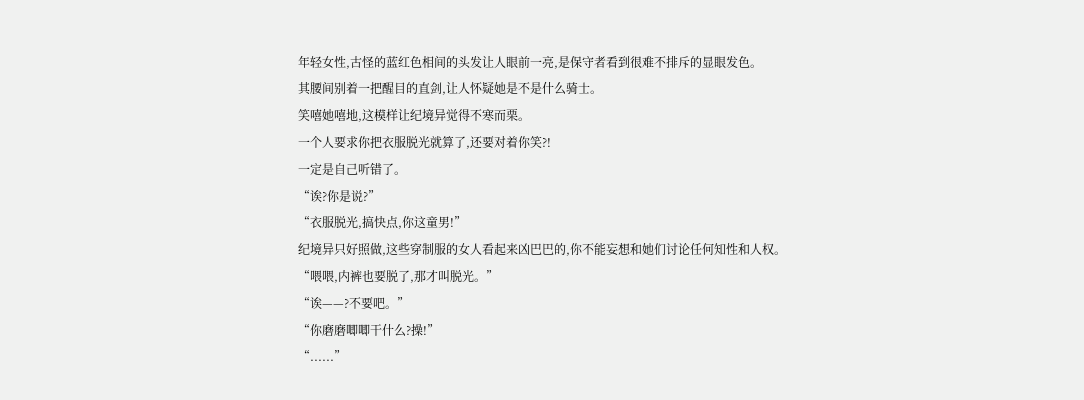年轻女性,古怪的蓝红色相间的头发让人眼前一亮,是保守者看到很难不排斥的显眼发色。
其腰间别着一把醒目的直剑,让人怀疑她是不是什么骑士。
笑嘻她嘻地,这模样让纪境异觉得不寒而栗。
一个人要求你把衣服脱光就算了,还要对着你笑?!
一定是自己听错了。
“诶?你是说?”
“衣服脱光,搞快点,你这童男!”
纪境异只好照做,这些穿制服的女人看起来凶巴巴的,你不能妄想和她们讨论任何知性和人权。
“喂喂,内裤也要脱了,那才叫脱光。”
“诶——?不要吧。”
“你磨磨唧唧干什么?操!”
“......”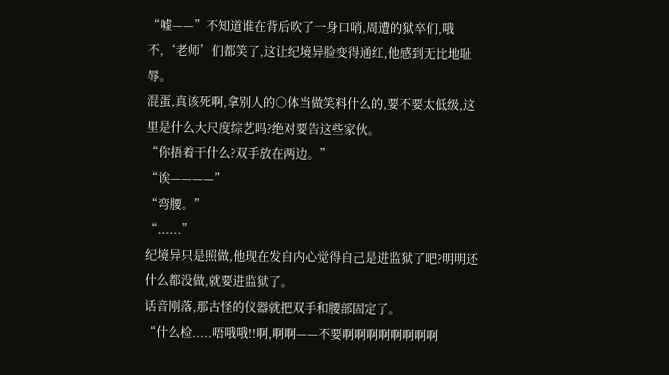“嘘——”不知道谁在背后吹了一身口哨,周遭的狱卒们,哦不,‘老师’们都笑了,这让纪境异脸变得通红,他感到无比地耻辱。
混蛋,真该死啊,拿别人的○体当做笑料什么的,要不要太低级,这里是什么大尺度综艺吗?绝对要告这些家伙。
“你捂着干什么?双手放在两边。”
“诶————”
“弯腰。”
“......”
纪境异只是照做,他现在发自内心觉得自己是进监狱了吧?明明还什么都没做,就要进监狱了。
话音刚落,那古怪的仪器就把双手和腰部固定了。
“什么检.....唔哦哦!!啊,啊啊——不要啊啊啊啊啊啊啊啊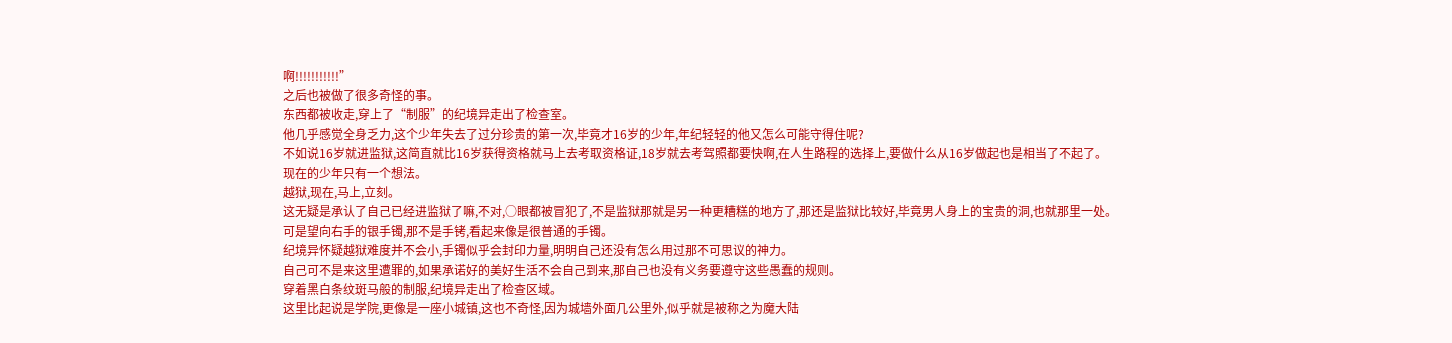啊!!!!!!!!!!!”
之后也被做了很多奇怪的事。
东西都被收走,穿上了“制服”的纪境异走出了检查室。
他几乎感觉全身乏力,这个少年失去了过分珍贵的第一次,毕竟才16岁的少年,年纪轻轻的他又怎么可能守得住呢?
不如说16岁就进监狱,这简直就比16岁获得资格就马上去考取资格证,18岁就去考驾照都要快啊,在人生路程的选择上,要做什么从16岁做起也是相当了不起了。
现在的少年只有一个想法。
越狱,现在,马上,立刻。
这无疑是承认了自己已经进监狱了嘛,不对,○眼都被冒犯了,不是监狱那就是另一种更糟糕的地方了,那还是监狱比较好,毕竟男人身上的宝贵的洞,也就那里一处。
可是望向右手的银手镯,那不是手铐,看起来像是很普通的手镯。
纪境异怀疑越狱难度并不会小,手镯似乎会封印力量,明明自己还没有怎么用过那不可思议的神力。
自己可不是来这里遭罪的,如果承诺好的美好生活不会自己到来,那自己也没有义务要遵守这些愚蠢的规则。
穿着黑白条纹斑马般的制服,纪境异走出了检查区域。
这里比起说是学院,更像是一座小城镇,这也不奇怪,因为城墙外面几公里外,似乎就是被称之为魔大陆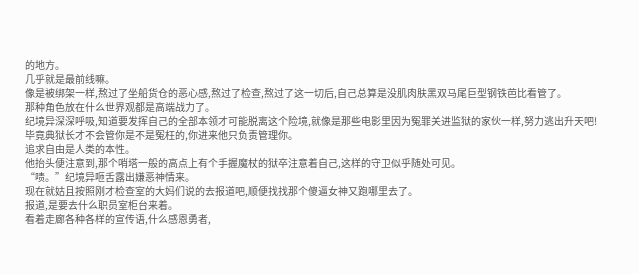的地方。
几乎就是最前线嘛。
像是被绑架一样,熬过了坐船货仓的恶心感,熬过了检查,熬过了这一切后,自己总算是没肌肉肤黑双马尾巨型钢铁芭比看管了。
那种角色放在什么世界观都是高端战力了。
纪境异深深呼吸,知道要发挥自己的全部本领才可能脱离这个险境,就像是那些电影里因为冤罪关进监狱的家伙一样,努力逃出升天吧!毕竟典狱长才不会管你是不是冤枉的,你进来他只负责管理你。
追求自由是人类的本性。
他抬头便注意到,那个哨塔一般的高点上有个手握魔杖的狱卒注意着自己,这样的守卫似乎随处可见。
“啧。”纪境异咂舌露出嫌恶神情来。
现在就姑且按照刚才检查室的大妈们说的去报道吧,顺便找找那个傻逼女神又跑哪里去了。
报道,是要去什么职员室柜台来着。
看着走廊各种各样的宣传语,什么感恩勇者,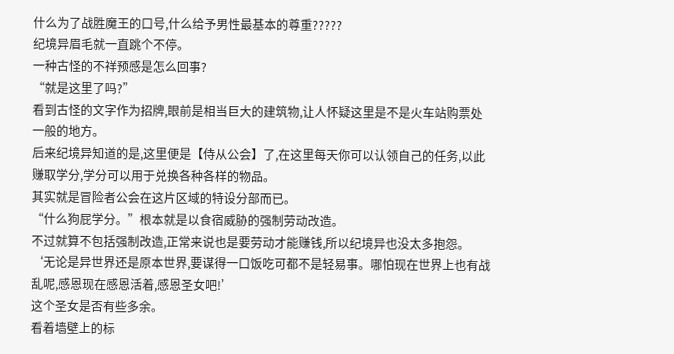什么为了战胜魔王的口号,什么给予男性最基本的尊重?????
纪境异眉毛就一直跳个不停。
一种古怪的不祥预感是怎么回事?
“就是这里了吗?”
看到古怪的文字作为招牌,眼前是相当巨大的建筑物,让人怀疑这里是不是火车站购票处一般的地方。
后来纪境异知道的是,这里便是【侍从公会】了,在这里每天你可以认领自己的任务,以此赚取学分,学分可以用于兑换各种各样的物品。
其实就是冒险者公会在这片区域的特设分部而已。
“什么狗屁学分。”根本就是以食宿威胁的强制劳动改造。
不过就算不包括强制改造,正常来说也是要劳动才能赚钱,所以纪境异也没太多抱怨。
‘无论是异世界还是原本世界,要谋得一口饭吃可都不是轻易事。哪怕现在世界上也有战乱呢,感恩现在感恩活着,感恩圣女吧!’
这个圣女是否有些多余。
看着墙壁上的标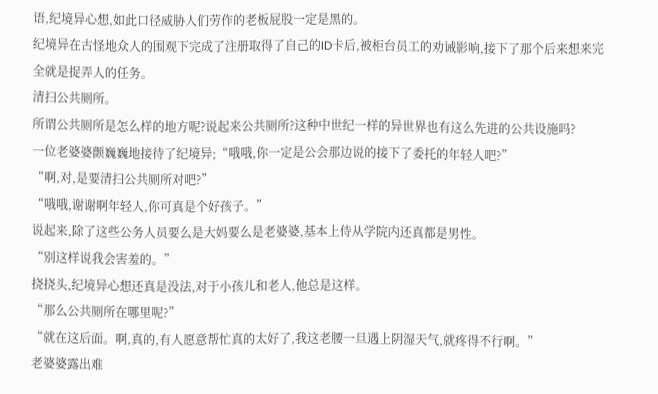语,纪境异心想,如此口径威胁人们劳作的老板屁股一定是黑的。
纪境异在古怪地众人的围观下完成了注册取得了自己的ID卡后,被柜台员工的劝诫影响,接下了那个后来想来完全就是捉弄人的任务。
清扫公共厕所。
所谓公共厕所是怎么样的地方呢?说起来公共厕所?这种中世纪一样的异世界也有这么先进的公共设施吗?
一位老婆婆颤巍巍地接待了纪境异;“哦哦,你一定是公会那边说的接下了委托的年轻人吧?”
“啊,对,是要清扫公共厕所对吧?”
“哦哦,谢谢啊年轻人,你可真是个好孩子。”
说起来,除了这些公务人员要么是大妈要么是老婆婆,基本上侍从学院内还真都是男性。
“别这样说我会害羞的。”
挠挠头,纪境异心想还真是没法,对于小孩儿和老人,他总是这样。
“那么公共厕所在哪里呢?”
“就在这后面。啊,真的,有人愿意帮忙真的太好了,我这老腰一旦遇上阴湿天气,就疼得不行啊。”
老婆婆露出难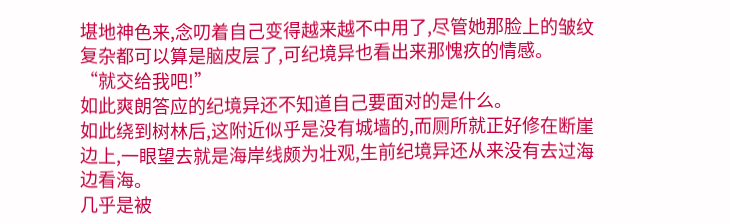堪地神色来,念叨着自己变得越来越不中用了,尽管她那脸上的皱纹复杂都可以算是脑皮层了,可纪境异也看出来那愧疚的情感。
“就交给我吧!”
如此爽朗答应的纪境异还不知道自己要面对的是什么。
如此绕到树林后,这附近似乎是没有城墙的,而厕所就正好修在断崖边上,一眼望去就是海岸线颇为壮观,生前纪境异还从来没有去过海边看海。
几乎是被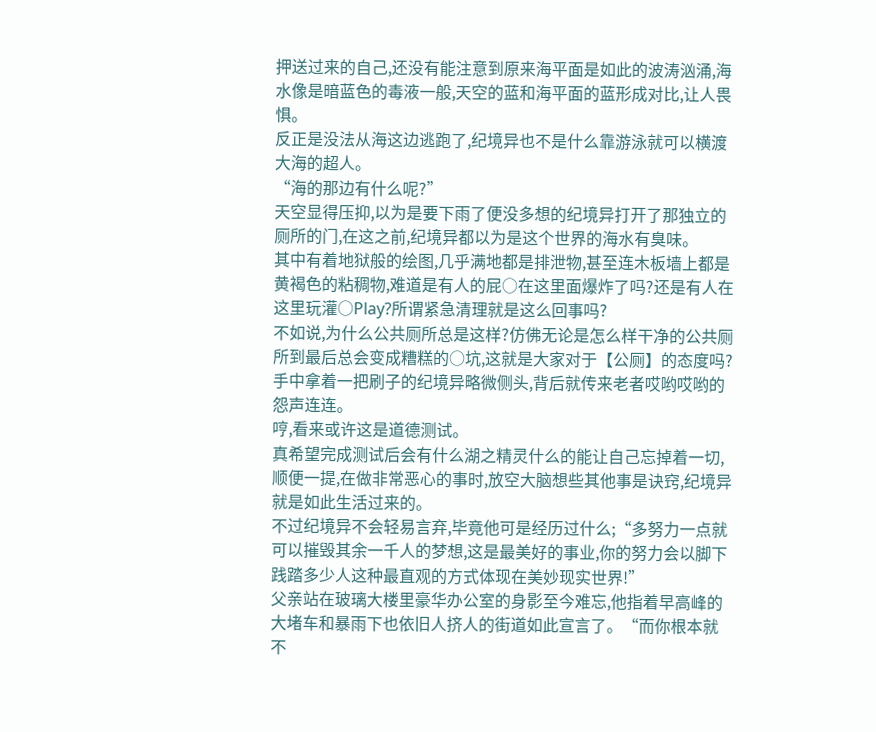押送过来的自己,还没有能注意到原来海平面是如此的波涛汹涌,海水像是暗蓝色的毒液一般,天空的蓝和海平面的蓝形成对比,让人畏惧。
反正是没法从海这边逃跑了,纪境异也不是什么靠游泳就可以横渡大海的超人。
“海的那边有什么呢?”
天空显得压抑,以为是要下雨了便没多想的纪境异打开了那独立的厕所的门,在这之前,纪境异都以为是这个世界的海水有臭味。
其中有着地狱般的绘图,几乎满地都是排泄物,甚至连木板墙上都是黄褐色的粘稠物,难道是有人的屁○在这里面爆炸了吗?还是有人在这里玩灌○Play?所谓紧急清理就是这么回事吗?
不如说,为什么公共厕所总是这样?仿佛无论是怎么样干净的公共厕所到最后总会变成糟糕的○坑,这就是大家对于【公厕】的态度吗?
手中拿着一把刷子的纪境异略微侧头,背后就传来老者哎哟哎哟的怨声连连。
哼,看来或许这是道德测试。
真希望完成测试后会有什么湖之精灵什么的能让自己忘掉着一切,顺便一提,在做非常恶心的事时,放空大脑想些其他事是诀窍,纪境异就是如此生活过来的。
不过纪境异不会轻易言弃,毕竟他可是经历过什么;“多努力一点就可以摧毁其余一千人的梦想,这是最美好的事业,你的努力会以脚下践踏多少人这种最直观的方式体现在美妙现实世界!”
父亲站在玻璃大楼里豪华办公室的身影至今难忘,他指着早高峰的大堵车和暴雨下也依旧人挤人的街道如此宣言了。“而你根本就不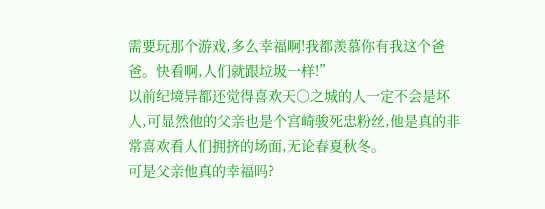需要玩那个游戏,多么幸福啊!我都羡慕你有我这个爸爸。快看啊,人们就跟垃圾一样!”
以前纪境异都还觉得喜欢天○之城的人一定不会是坏人,可显然他的父亲也是个宫崎骏死忠粉丝,他是真的非常喜欢看人们拥挤的场面,无论春夏秋冬。
可是父亲他真的幸福吗?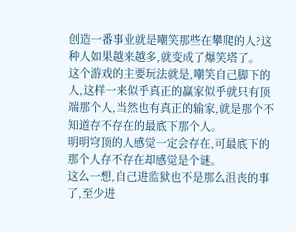创造一番事业就是嘲笑那些在攀爬的人?这种人如果越来越多,就变成了爆笑塔了。
这个游戏的主要玩法就是,嘲笑自己脚下的人,这样一来似乎真正的赢家似乎就只有顶端那个人,当然也有真正的输家,就是那个不知道存不存在的最底下那个人。
明明穹顶的人感觉一定会存在,可最底下的那个人存不存在却感觉是个谜。
这么一想,自己进监狱也不是那么沮丧的事了,至少进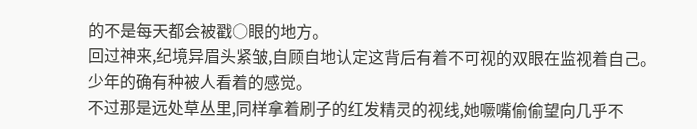的不是每天都会被戳○眼的地方。
回过神来,纪境异眉头紧皱,自顾自地认定这背后有着不可视的双眼在监视着自己。
少年的确有种被人看着的感觉。
不过那是远处草丛里,同样拿着刷子的红发精灵的视线,她噘嘴偷偷望向几乎不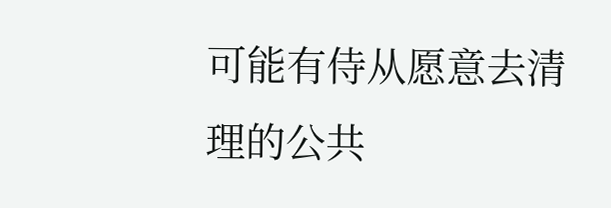可能有侍从愿意去清理的公共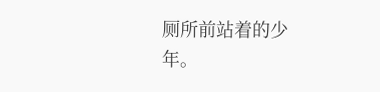厕所前站着的少年。